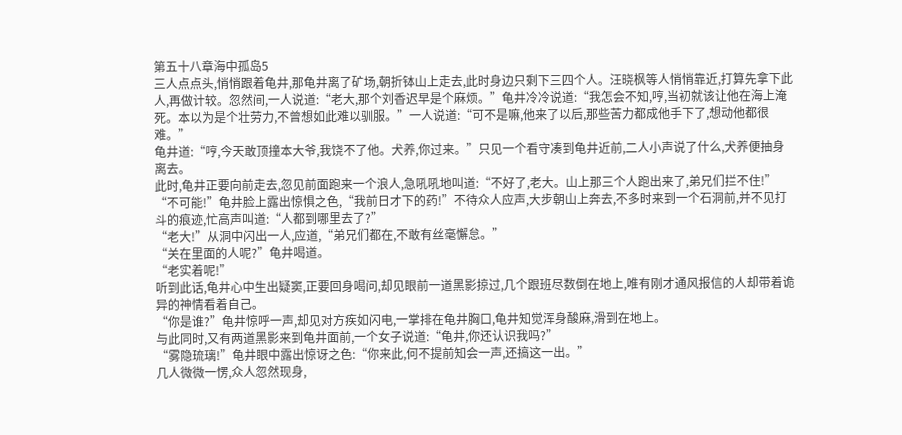第五十八章海中孤岛5
三人点点头,悄悄跟着龟井,那龟井离了矿场,朝折钵山上走去,此时身边只剩下三四个人。汪晓枫等人悄悄靠近,打算先拿下此人,再做计较。忽然间,一人说道:“老大,那个刘香迟早是个麻烦。”龟井冷冷说道:“我怎会不知,哼,当初就该让他在海上淹死。本以为是个壮劳力,不曾想如此难以驯服。”一人说道:“可不是嘛,他来了以后,那些苦力都成他手下了,想动他都很难。”
龟井道:“哼,今天敢顶撞本大爷,我饶不了他。犬养,你过来。”只见一个看守凑到龟井近前,二人小声说了什么,犬养便抽身离去。
此时,龟井正要向前走去,忽见前面跑来一个浪人,急吼吼地叫道:“不好了,老大。山上那三个人跑出来了,弟兄们拦不住!”
“不可能!”龟井脸上露出惊惧之色,“我前日才下的药!”不待众人应声,大步朝山上奔去,不多时来到一个石洞前,并不见打斗的痕迹,忙高声叫道:“人都到哪里去了?”
“老大!”从洞中闪出一人,应道,“弟兄们都在,不敢有丝毫懈怠。”
“关在里面的人呢?”龟井喝道。
“老实着呢!”
听到此话,龟井心中生出疑窦,正要回身喝问,却见眼前一道黑影掠过,几个跟班尽数倒在地上,唯有刚才通风报信的人却带着诡异的神情看着自己。
“你是谁?”龟井惊呼一声,却见对方疾如闪电,一掌排在龟井胸口,龟井知觉浑身酸麻,滑到在地上。
与此同时,又有两道黑影来到龟井面前,一个女子说道:“龟井,你还认识我吗?”
“雾隐琉璃!”龟井眼中露出惊讶之色:“你来此,何不提前知会一声,还搞这一出。”
几人微微一愣,众人忽然现身,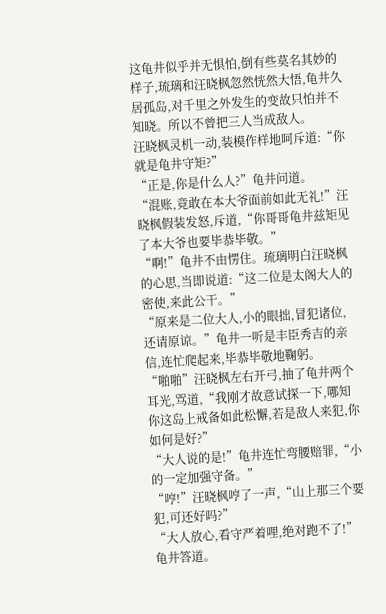这龟井似乎并无惧怕,倒有些莫名其妙的样子,琉璃和汪晓枫忽然恍然大悟,龟井久居孤岛,对千里之外发生的变故只怕并不知晓。所以不曾把三人当成敌人。
汪晓枫灵机一动,装模作样地呵斥道:“你就是龟井守矩?”
“正是,你是什么人?”龟井问道。
“混账,竟敢在本大爷面前如此无礼!”汪晓枫假装发怒,斥道,“你哥哥龟井兹矩见了本大爷也要毕恭毕敬。”
“啊!”龟井不由愣住。琉璃明白汪晓枫的心思,当即说道:“这二位是太阁大人的密使,来此公干。”
“原来是二位大人,小的眼拙,冒犯诸位,还请原谅。”龟井一听是丰臣秀吉的亲信,连忙爬起来,毕恭毕敬地鞠躬。
“啪啪”汪晓枫左右开弓,抽了龟井两个耳光,骂道,“我刚才故意试探一下,哪知你这岛上戒备如此松懈,若是敌人来犯,你如何是好?”
“大人说的是!”龟井连忙弯腰赔罪,“小的一定加强守备。”
“哼!”汪晓枫哼了一声,“山上那三个要犯,可还好吗?”
“大人放心,看守严着哩,绝对跑不了!”龟井答道。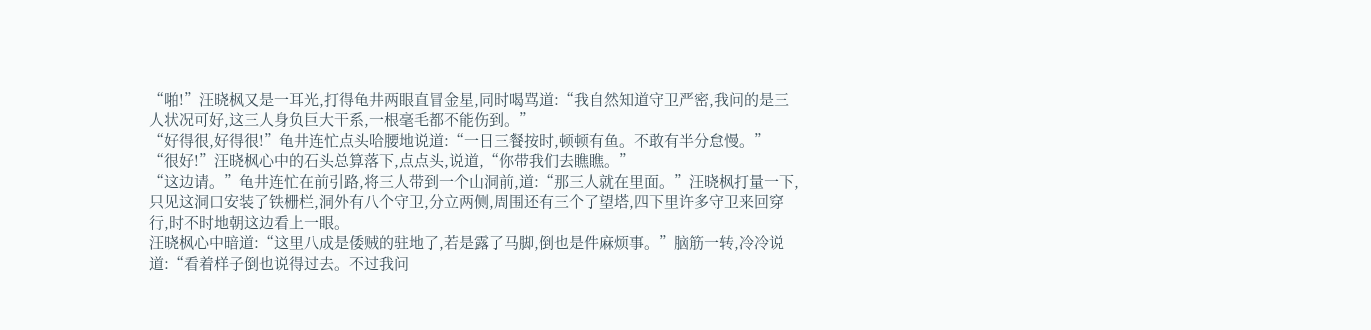“啪!”汪晓枫又是一耳光,打得龟井两眼直冒金星,同时喝骂道:“我自然知道守卫严密,我问的是三人状况可好,这三人身负巨大干系,一根毫毛都不能伤到。”
“好得很,好得很!”龟井连忙点头哈腰地说道:“一日三餐按时,顿顿有鱼。不敢有半分怠慢。”
“很好!”汪晓枫心中的石头总算落下,点点头,说道,“你带我们去瞧瞧。”
“这边请。”龟井连忙在前引路,将三人带到一个山洞前,道:“那三人就在里面。”汪晓枫打量一下,只见这洞口安装了铁栅栏,洞外有八个守卫,分立两侧,周围还有三个了望塔,四下里许多守卫来回穿行,时不时地朝这边看上一眼。
汪晓枫心中暗道:“这里八成是倭贼的驻地了,若是露了马脚,倒也是件麻烦事。”脑筋一转,冷冷说道:“看着样子倒也说得过去。不过我问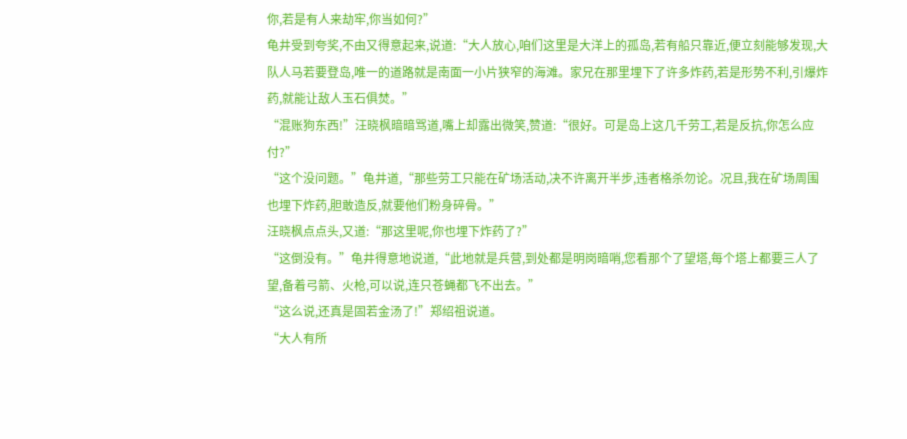你,若是有人来劫牢,你当如何?”
龟井受到夸奖,不由又得意起来,说道:“大人放心,咱们这里是大洋上的孤岛,若有船只靠近,便立刻能够发现,大队人马若要登岛,唯一的道路就是南面一小片狭窄的海滩。家兄在那里埋下了许多炸药,若是形势不利,引爆炸药,就能让敌人玉石俱焚。”
“混账狗东西!”汪晓枫暗暗骂道,嘴上却露出微笑,赞道:“很好。可是岛上这几千劳工,若是反抗,你怎么应付?”
“这个没问题。”龟井道,“那些劳工只能在矿场活动,决不许离开半步,违者格杀勿论。况且,我在矿场周围也埋下炸药,胆敢造反,就要他们粉身碎骨。”
汪晓枫点点头,又道:“那这里呢,你也埋下炸药了?”
“这倒没有。”龟井得意地说道,“此地就是兵营,到处都是明岗暗哨,您看那个了望塔,每个塔上都要三人了望,备着弓箭、火枪,可以说,连只苍蝇都飞不出去。”
“这么说,还真是固若金汤了!”郑绍祖说道。
“大人有所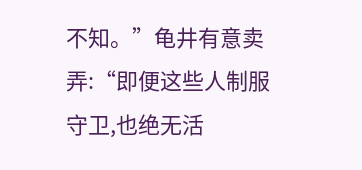不知。”龟井有意卖弄:“即便这些人制服守卫,也绝无活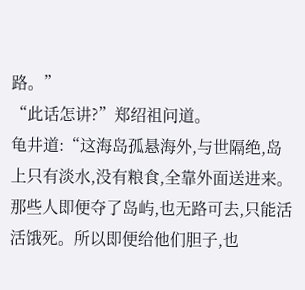路。”
“此话怎讲?”郑绍祖问道。
龟井道:“这海岛孤悬海外,与世隔绝,岛上只有淡水,没有粮食,全靠外面送进来。那些人即便夺了岛屿,也无路可去,只能活活饿死。所以即便给他们胆子,也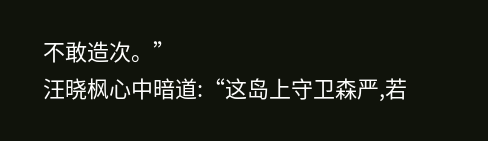不敢造次。”
汪晓枫心中暗道:“这岛上守卫森严,若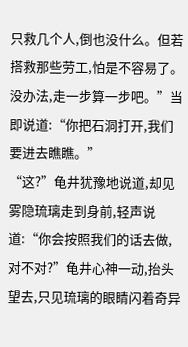只救几个人,倒也没什么。但若搭救那些劳工,怕是不容易了。没办法,走一步算一步吧。”当即说道:“你把石洞打开,我们要进去瞧瞧。”
“这?”龟井犹豫地说道,却见雾隐琉璃走到身前,轻声说道:“你会按照我们的话去做,对不对?”龟井心神一动,抬头望去,只见琉璃的眼睛闪着奇异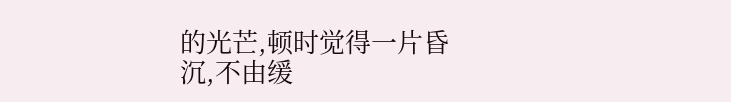的光芒,顿时觉得一片昏沉,不由缓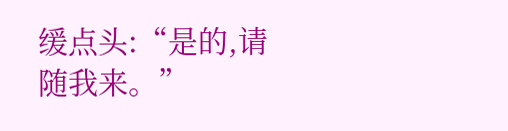缓点头:“是的,请随我来。”